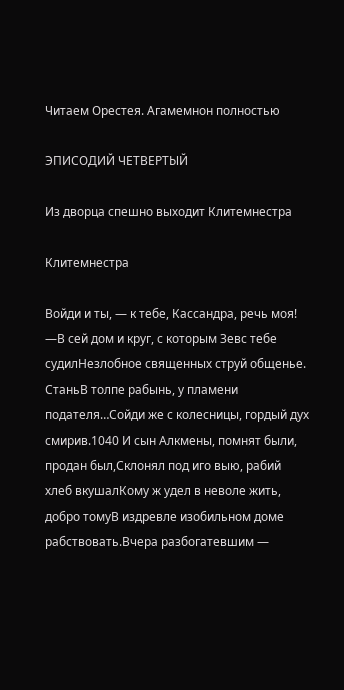Читаем Орестея. Агамемнон полностью

ЭПИСОДИЙ ЧЕТВЕРТЫЙ

Из дворца спешно выходит Клитемнестра

Клитемнестра

Войди и ты, — к тебе, Кассандра, речь моя! —В сей дом и круг, с которым Зевс тебе судилНезлобное священных струй общенье. СтаньВ толпе рабынь, у пламени подателя…Сойди же с колесницы, гордый дух смирив.1040 И сын Алкмены, помнят были, продан был,Склонял под иго выю, рабий хлеб вкушалКому ж удел в неволе жить, добро томуВ издревле изобильном доме рабствовать.Вчера разбогатевшим —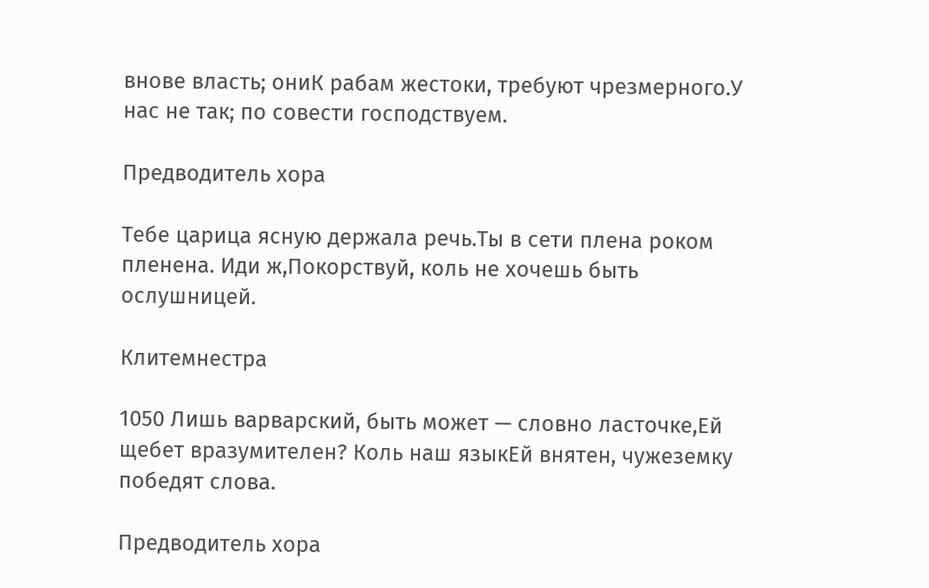внове власть; ониК рабам жестоки, требуют чрезмерного.У нас не так; по совести господствуем.

Предводитель хора

Тебе царица ясную держала речь.Ты в сети плена роком пленена. Иди ж,Покорствуй, коль не хочешь быть ослушницей.

Клитемнестра

1050 Лишь варварский, быть может — словно ласточке,Ей щебет вразумителен? Коль наш языкЕй внятен, чужеземку победят слова.

Предводитель хора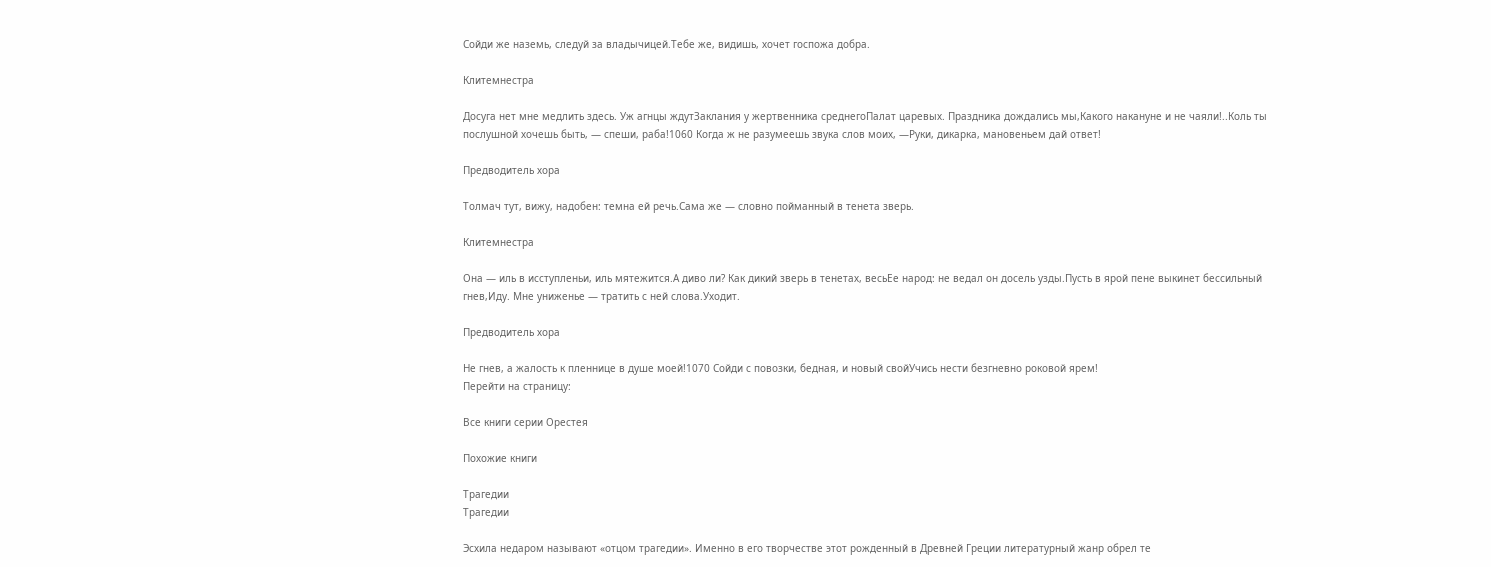Сойди же наземь, следуй за владычицей.Тебе же, видишь, хочет госпожа добра.

Клитемнестра

Досуга нет мне медлить здесь. Уж агнцы ждутЗаклания у жертвенника среднегоПалат царевых. Праздника дождались мы,Какого накануне и не чаяли!..Коль ты послушной хочешь быть, — спеши, раба!1060 Когда ж не разумеешь звука слов моих, —Руки, дикарка, мановеньем дай ответ!

Предводитель хора

Толмач тут, вижу, надобен: темна ей речь.Сама же — словно пойманный в тенета зверь.

Клитемнестра

Она — иль в исступленьи, иль мятежится.А диво ли? Как дикий зверь в тенетах, весьЕе народ: не ведал он досель узды.Пусть в ярой пене выкинет бессильный гнев,Иду. Мне униженье — тратить с ней слова.Уходит.

Предводитель хора

Не гнев, а жалость к пленнице в душе моей!1070 Cойди с повозки, бедная, и новый свойУчись нести безгневно роковой ярем!
Перейти на страницу:

Все книги серии Орестея

Похожие книги

Трагедии
Трагедии

Эсхила недаром называют «отцом трагедии». Именно в его творчестве этот рожденный в Древней Греции литературный жанр обрел те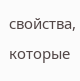свойства, которые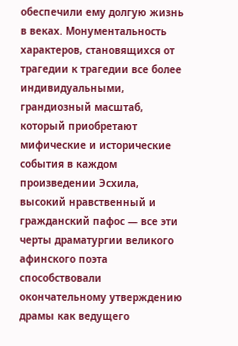обеспечили ему долгую жизнь в веках. Монументальность характеров, становящихся от трагедии к трагедии все более индивидуальными, грандиозный масштаб, который приобретают мифические и исторические события в каждом произведении Эсхила, высокий нравственный и гражданский пафос — все эти черты драматургии великого афинского поэта способствовали окончательному утверждению драмы как ведущего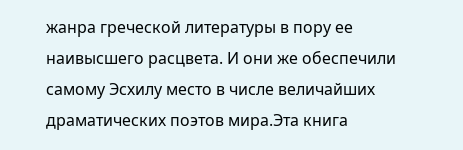жанра греческой литературы в пору ее наивысшего расцвета. И они же обеспечили самому Эсхилу место в числе величайших драматических поэтов мира.Эта книга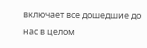включает все дошедшие до нас в целом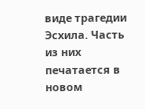виде трагедии Эсхила. Часть из них печатается в новом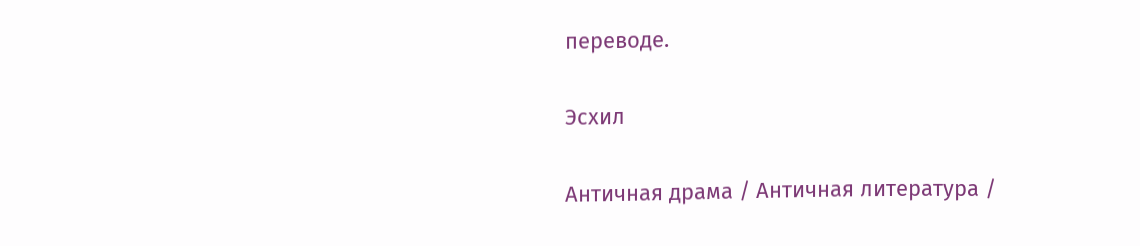переводе.

Эсхил

Античная драма / Античная литература /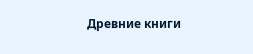Древние книги